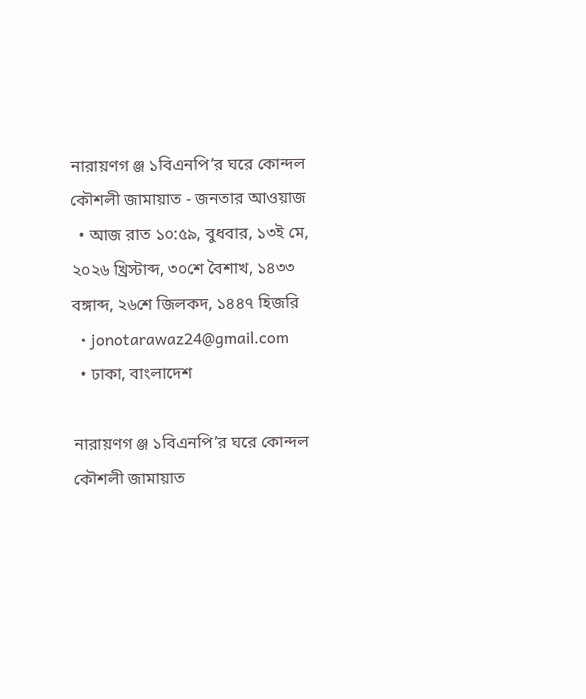নারায়ণগ ঞ্জ ১বিএনপি’র ঘরে কোন্দল কৌশলী জামায়াত - জনতার আওয়াজ
  • আজ রাত ১০:৫৯, বুধবার, ১৩ই মে, ২০২৬ খ্রিস্টাব্দ, ৩০শে বৈশাখ, ১৪৩৩ বঙ্গাব্দ, ২৬শে জিলকদ, ১৪৪৭ হিজরি
  • jonotarawaz24@gmail.com
  • ঢাকা, বাংলাদেশ

নারায়ণগ ঞ্জ ১বিএনপি’র ঘরে কোন্দল কৌশলী জামায়াত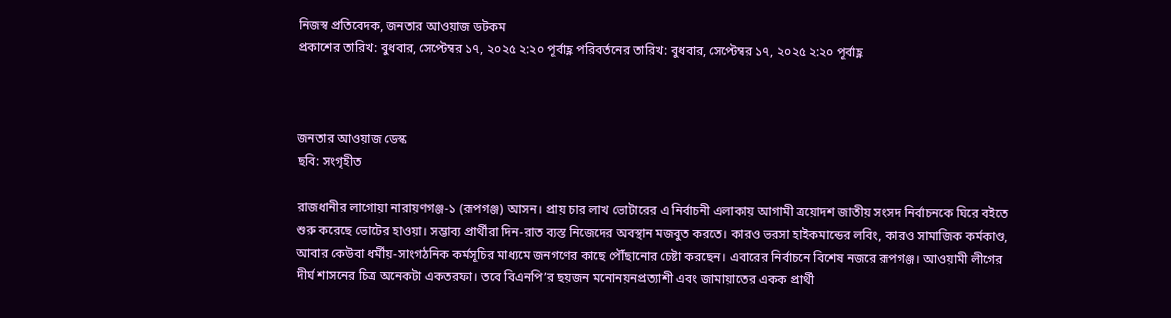নিজস্ব প্রতিবেদক, জনতার আওয়াজ ডটকম
প্রকাশের তারিখ: বুধবার, সেপ্টেম্বর ১৭, ২০২৫ ২:২০ পূর্বাহ্ণ পরিবর্তনের তারিখ: বুধবার, সেপ্টেম্বর ১৭, ২০২৫ ২:২০ পূর্বাহ্ণ



জনতার আওয়াজ ডেস্ক
ছবি: সংগৃহীত

রাজধানীর লাগোয়া নারায়ণগঞ্জ-১ (রূপগঞ্জ) আসন। প্রায় চার লাখ ভোটারের এ নির্বাচনী এলাকায় আগামী ত্রয়োদশ জাতীয় সংসদ নির্বাচনকে ঘিরে বইতে শুরু করেছে ভোটের হাওয়া। সম্ভাব্য প্রার্থীরা দিন-রাত ব্যস্ত নিজেদের অবস্থান মজবুত করতে। কারও ভরসা হাইকমান্ডের লবিং, কারও সামাজিক কর্মকাণ্ড, আবার কেউবা ধর্মীয়-সাংগঠনিক কর্মসূচির মাধ্যমে জনগণের কাছে পৌঁছানোর চেষ্টা করছেন। এবারের নির্বাচনে বিশেষ নজরে রূপগঞ্জ। আওয়ামী লীগের দীর্ঘ শাসনের চিত্র অনেকটা একতরফা। তবে বিএনপি’র ছয়জন মনোনয়নপ্রত্যাশী এবং জামায়াতের একক প্রার্থী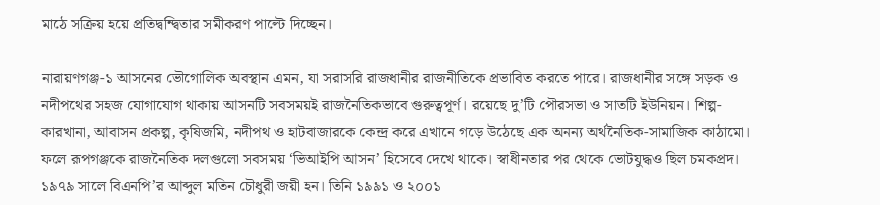মাঠে সক্রিয় হয়ে প্রতিদ্বন্দ্বিতার সমীকরণ পাল্টে দিচ্ছেন।

নারায়ণগঞ্জ-১ আসনের ভৌগোলিক অবস্থান এমন, যা সরাসরি রাজধানীর রাজনীতিকে প্রভাবিত করতে পারে। রাজধানীর সঙ্গে সড়ক ও নদীপথের সহজ যোগাযোগ থাকায় আসনটি সবসময়ই রাজনৈতিকভাবে গুরুত্বপূর্ণ। রয়েছে দু’টি পৌরসভা ও সাতটি ইউনিয়ন। শিল্প-কারখানা, আবাসন প্রকল্প, কৃষিজমি, নদীপথ ও হাটবাজারকে কেন্দ্র করে এখানে গড়ে উঠেছে এক অনন্য অর্থনৈতিক-সামাজিক কাঠামো। ফলে রূপগঞ্জকে রাজনৈতিক দলগুলো সবসময় ‘ভিআইপি আসন’ হিসেবে দেখে থাকে। স্বাধীনতার পর থেকে ভোটযুদ্ধও ছিল চমকপ্রদ। ১৯৭৯ সালে বিএনপি’র আব্দুল মতিন চৌধুরী জয়ী হন। তিনি ১৯৯১ ও ২০০১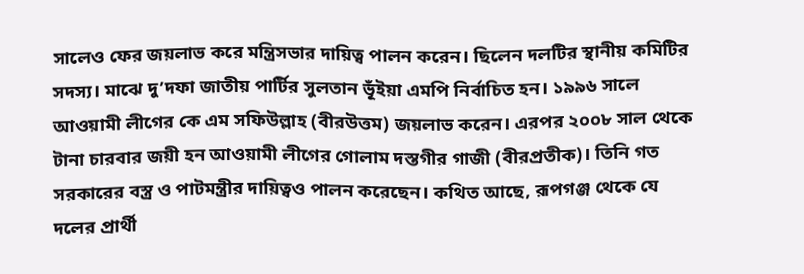সালেও ফের জয়লাভ করে মন্ত্রিসভার দায়িত্ব পালন করেন। ছিলেন দলটির স্থানীয় কমিটির সদস্য। মাঝে দু’দফা জাতীয় পার্টির সুলতান ভূঁইয়া এমপি নির্বাচিত হন। ১৯৯৬ সালে আওয়ামী লীগের কে এম সফিউল্লাহ (বীরউত্তম) জয়লাভ করেন। এরপর ২০০৮ সাল থেকে টানা চারবার জয়ী হন আওয়ামী লীগের গোলাম দস্তগীর গাজী (বীরপ্রতীক)। তিনি গত সরকারের বস্ত্র ও পাটমন্ত্রীর দায়িত্বও পালন করেছেন। কথিত আছে, রূপগঞ্জ থেকে যে দলের প্রার্থী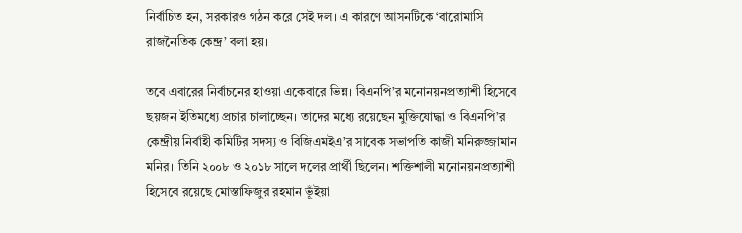নির্বাচিত হন, সরকারও গঠন করে সেই দল। এ কারণে আসনটিকে ‘বারোমাসি রাজনৈতিক কেন্দ্র’ বলা হয়।

তবে এবারের নির্বাচনের হাওয়া একেবারে ভিন্ন। বিএনপি’র মনোনয়নপ্রত্যাশী হিসেবে ছয়জন ইতিমধ্যে প্রচার চালাচ্ছেন। তাদের মধ্যে রয়েছেন মুক্তিযোদ্ধা ও বিএনপি’র কেন্দ্রীয় নির্বাহী কমিটির সদস্য ও বিজিএমইএ’র সাবেক সভাপতি কাজী মনিরুজ্জামান মনির। তিনি ২০০৮ ও ২০১৮ সালে দলের প্রার্থী ছিলেন। শক্তিশালী মনোনয়নপ্রত্যাশী হিসেবে রয়েছে মোস্তাফিজুর রহমান ভূঁইয়া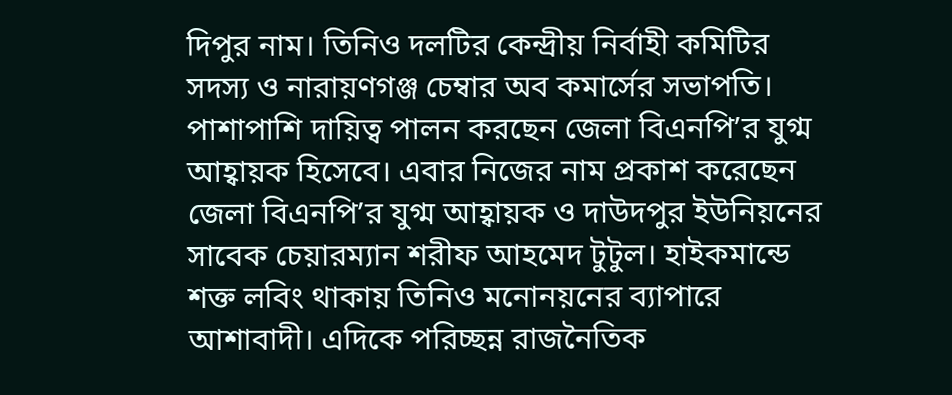দিপুর নাম। তিনিও দলটির কেন্দ্রীয় নির্বাহী কমিটির সদস্য ও নারায়ণগঞ্জ চেম্বার অব কমার্সের সভাপতি। পাশাপাশি দায়িত্ব পালন করছেন জেলা বিএনপি’র যুগ্ম আহ্বায়ক হিসেবে। এবার নিজের নাম প্রকাশ করেছেন জেলা বিএনপি’র যুগ্ম আহ্বায়ক ও দাউদপুর ইউনিয়নের সাবেক চেয়ারম্যান শরীফ আহমেদ টুটুল। হাইকমান্ডে শক্ত লবিং থাকায় তিনিও মনোনয়নের ব্যাপারে আশাবাদী। এদিকে পরিচ্ছন্ন রাজনৈতিক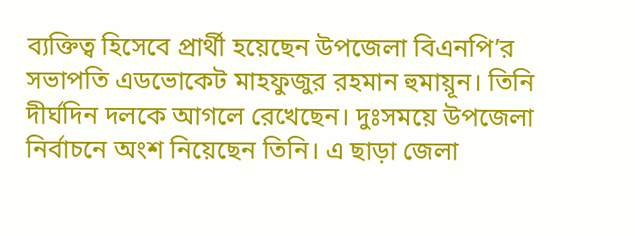ব্যক্তিত্ব হিসেবে প্রার্থী হয়েছেন উপজেলা বিএনপি’র সভাপতি এডভোকেট মাহফুজুর রহমান হুমায়ূন। তিনি দীর্ঘদিন দলকে আগলে রেখেছেন। দুঃসময়ে উপজেলা নির্বাচনে অংশ নিয়েছেন তিনি। এ ছাড়া জেলা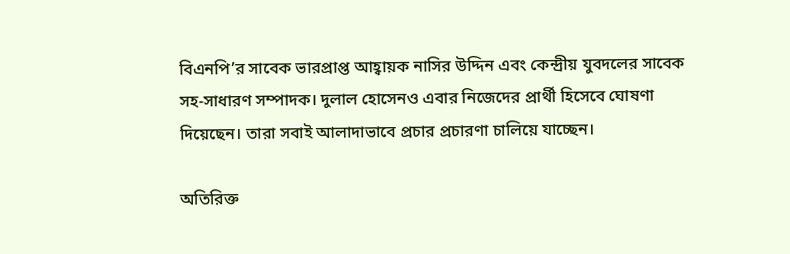বিএনপি’র সাবেক ভারপ্রাপ্ত আহ্বায়ক নাসির উদ্দিন এবং কেন্দ্রীয় যুবদলের সাবেক সহ-সাধারণ সম্পাদক। দুলাল হোসেনও এবার নিজেদের প্রার্থী হিসেবে ঘোষণা দিয়েছেন। তারা সবাই আলাদাভাবে প্রচার প্রচারণা চালিয়ে যাচ্ছেন।

অতিরিক্ত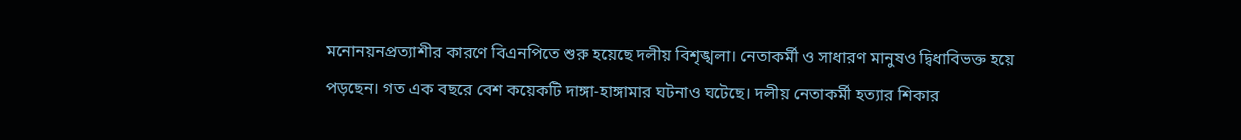মনোনয়নপ্রত্যাশীর কারণে বিএনপিতে শুরু হয়েছে দলীয় বিশৃঙ্খলা। নেতাকর্মী ও সাধারণ মানুষও দ্বিধাবিভক্ত হয়ে পড়ছেন। গত এক বছরে বেশ কয়েকটি দাঙ্গা-হাঙ্গামার ঘটনাও ঘটেছে। দলীয় নেতাকর্মী হত্যার শিকার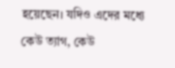হয়েছেন। যদিও এদের মধ্যে কেউ ত্যাগ, কেউ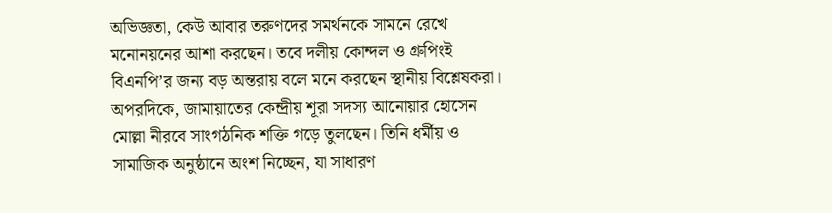অভিজ্ঞতা, কেউ আবার তরুণদের সমর্থনকে সামনে রেখে মনোনয়নের আশা করছেন। তবে দলীয় কোন্দল ও গ্রুপিংই বিএনপি’র জন্য বড় অন্তরায় বলে মনে করছেন স্থানীয় বিশ্লেষকরা। অপরদিকে, জামায়াতের কেন্দ্রীয় শূরা সদস্য আনোয়ার হোসেন মোল্লা নীরবে সাংগঠনিক শক্তি গড়ে তুলছেন। তিনি ধর্মীয় ও সামাজিক অনুষ্ঠানে অংশ নিচ্ছেন, যা সাধারণ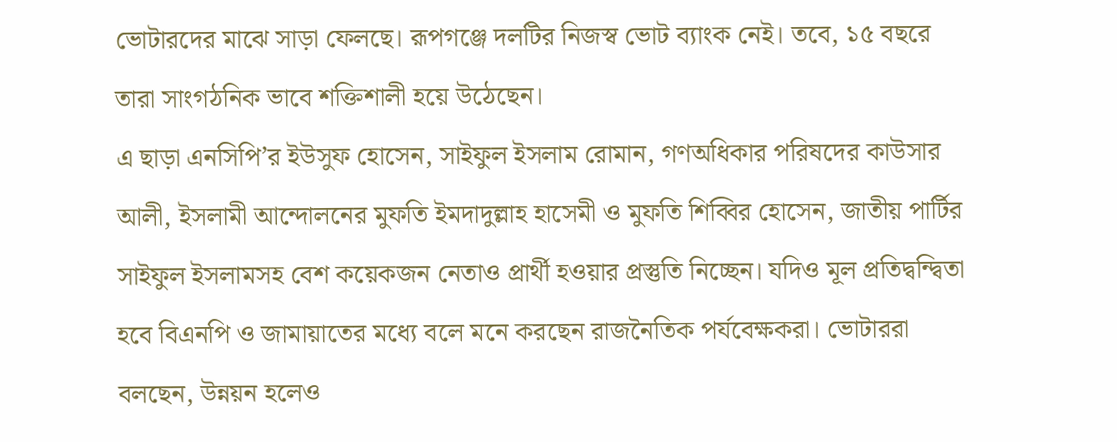ভোটারদের মাঝে সাড়া ফেলছে। রূপগঞ্জে দলটির নিজস্ব ভোট ব্যাংক নেই। তবে, ১৫ বছরে তারা সাংগঠনিক ভাবে শক্তিশালী হয়ে উঠেছেন।
এ ছাড়া এনসিপি’র ইউসুফ হোসেন, সাইফুল ইসলাম রোমান, গণঅধিকার পরিষদের কাউসার আলী, ইসলামী আন্দোলনের মুফতি ইমদাদুল্লাহ হাসেমী ও মুফতি শিব্বির হোসেন, জাতীয় পার্টির সাইফুল ইসলামসহ বেশ কয়েকজন নেতাও প্রার্থী হওয়ার প্রস্তুতি নিচ্ছেন। যদিও মূল প্রতিদ্বন্দ্বিতা হবে বিএনপি ও জামায়াতের মধ্যে বলে মনে করছেন রাজনৈতিক পর্যবেক্ষকরা। ভোটাররা বলছেন, উন্নয়ন হলেও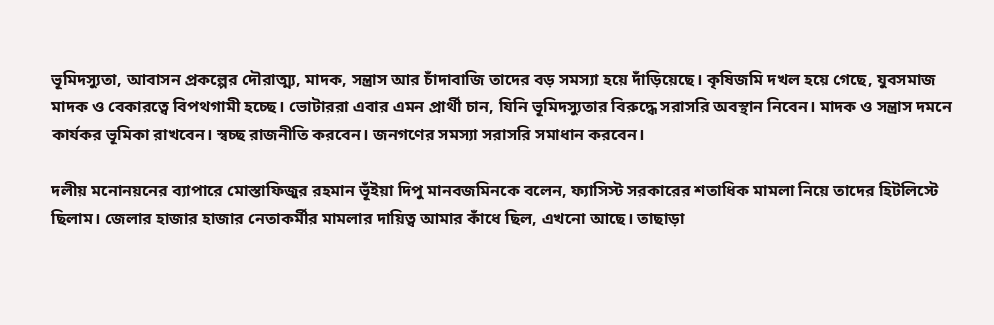ভূমিদস্যুতা, আবাসন প্রকল্পের দৌরাত্ম্য, মাদক, সন্ত্রাস আর চাঁদাবাজি তাদের বড় সমস্যা হয়ে দাঁড়িয়েছে। কৃষিজমি দখল হয়ে গেছে, যুবসমাজ মাদক ও বেকারত্বে বিপথগামী হচ্ছে। ভোটাররা এবার এমন প্রার্থী চান, যিনি ভূমিদস্যুতার বিরুদ্ধে সরাসরি অবস্থান নিবেন। মাদক ও সন্ত্রাস দমনে কার্যকর ভূমিকা রাখবেন। স্বচ্ছ রাজনীতি করবেন। জনগণের সমস্যা সরাসরি সমাধান করবেন।

দলীয় মনোনয়নের ব্যাপারে মোস্তাফিজুর রহমান ভূঁইয়া দিপু মানবজমিনকে বলেন, ফ্যাসিস্ট সরকারের শতাধিক মামলা নিয়ে তাদের হিটলিস্টে ছিলাম। জেলার হাজার হাজার নেতাকর্মীর মামলার দায়িত্ব আমার কাঁধে ছিল, এখনো আছে। তাছাড়া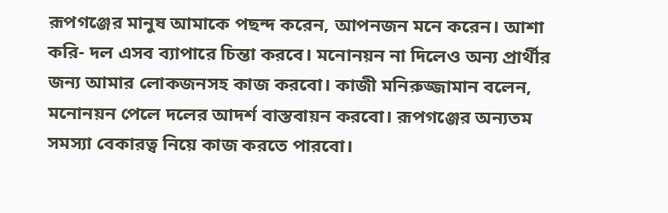রূপগঞ্জের মানুষ আমাকে পছন্দ করেন, আপনজন মনে করেন। আশা করি- দল এসব ব্যাপারে চিন্তা করবে। মনোনয়ন না দিলেও অন্য প্রার্থীর জন্য আমার লোকজনসহ কাজ করবো। কাজী মনিরুজ্জামান বলেন, মনোনয়ন পেলে দলের আদর্শ বাস্তবায়ন করবো। রূপগঞ্জের অন্যতম সমস্যা বেকারত্ব নিয়ে কাজ করতে পারবো।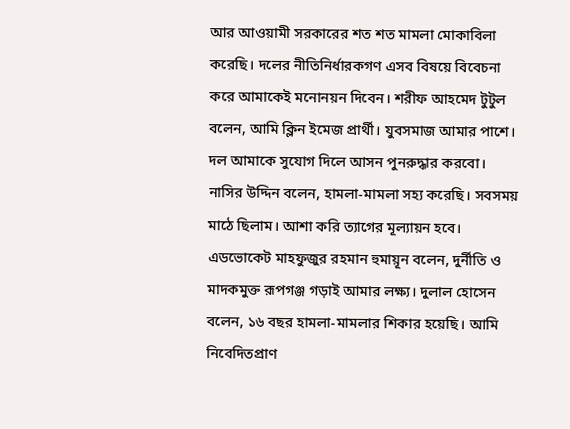আর আওয়ামী সরকারের শত শত মামলা মোকাবিলা করেছি। দলের নীতিনির্ধারকগণ এসব বিষয়ে বিবেচনা করে আমাকেই মনোনয়ন দিবেন। শরীফ আহমেদ টুটুল বলেন, আমি ক্লিন ইমেজ প্রার্থী। যুবসমাজ আমার পাশে। দল আমাকে সুযোগ দিলে আসন পুনরুদ্ধার করবো। নাসির উদ্দিন বলেন, হামলা-মামলা সহ্য করেছি। সবসময় মাঠে ছিলাম। আশা করি ত্যাগের মূল্যায়ন হবে। এডভোকেট মাহফুজুর রহমান হুমায়ূন বলেন, দুর্নীতি ও মাদকমুক্ত রূপগঞ্জ গড়াই আমার লক্ষ্য। দুলাল হোসেন বলেন, ১৬ বছর হামলা-মামলার শিকার হয়েছি। আমি নিবেদিতপ্রাণ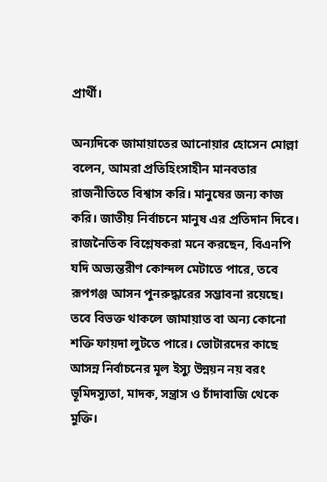প্রার্থী।

অন্যদিকে জামায়াতের আনোয়ার হোসেন মোল্লা বলেন, আমরা প্রতিহিংসাহীন মানবতার রাজনীতিতে বিশ্বাস করি। মানুষের জন্য কাজ করি। জাতীয় নির্বাচনে মানুষ এর প্রতিদান দিবে। রাজনৈতিক বিশ্লেষকরা মনে করছেন, বিএনপি যদি অভ্যন্তরীণ কোন্দল মেটাতে পারে, তবে রূপগঞ্জ আসন পুনরুদ্ধারের সম্ভাবনা রয়েছে। তবে বিভক্ত থাকলে জামায়াত বা অন্য কোনো শক্তি ফায়দা লুটতে পারে। ভোটারদের কাছে আসন্ন নির্বাচনের মূল ইস্যু উন্নয়ন নয় বরং ভূমিদস্যুতা, মাদক, সন্ত্রাস ও চাঁদাবাজি থেকে মুক্তি।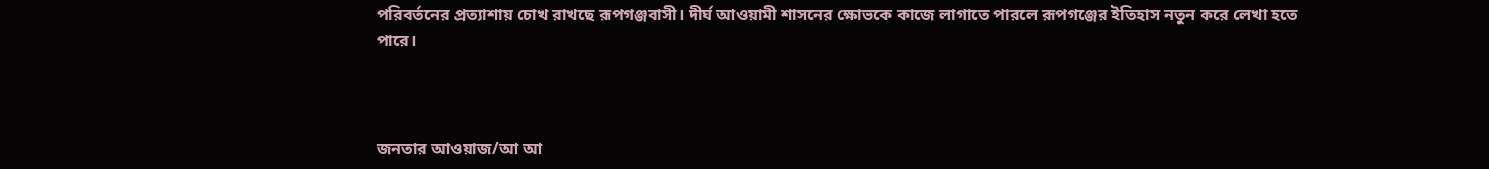পরিবর্তনের প্রত্যাশায় চোখ রাখছে রূপগঞ্জবাসী। দীর্ঘ আওয়ামী শাসনের ক্ষোভকে কাজে লাগাতে পারলে রূপগঞ্জের ইতিহাস নতুন করে লেখা হতে পারে।



জনতার আওয়াজ/আ আ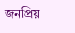জনপ্রিয়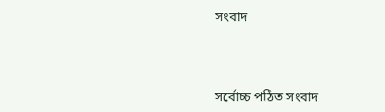সংবাদ



সর্বোচ্চ পঠিত সংবাদ